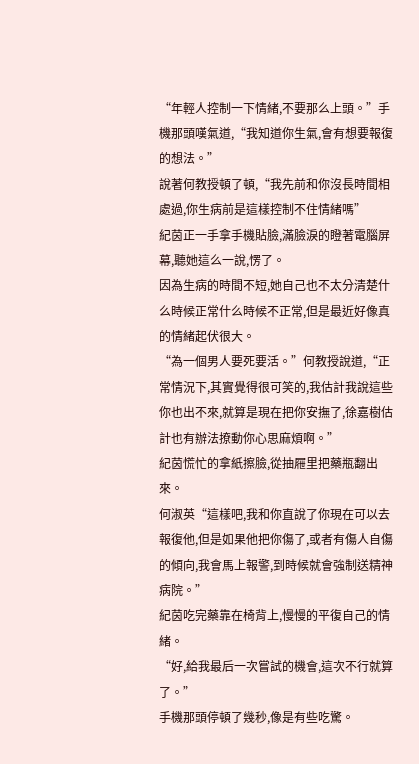“年輕人控制一下情緒,不要那么上頭。”手機那頭嘆氣道,“我知道你生氣,會有想要報復的想法。”
說著何教授頓了頓,“我先前和你沒長時間相處過,你生病前是這樣控制不住情緒嗎”
紀茵正一手拿手機貼臉,滿臉淚的瞪著電腦屏幕,聽她這么一說,愣了。
因為生病的時間不短,她自己也不太分清楚什么時候正常什么時候不正常,但是最近好像真的情緒起伏很大。
“為一個男人要死要活。”何教授說道,“正常情況下,其實覺得很可笑的,我估計我說這些你也出不來,就算是現在把你安撫了,徐嘉樹估計也有辦法撩動你心思麻煩啊。”
紀茵慌忙的拿紙擦臉,從抽屜里把藥瓶翻出來。
何淑英“這樣吧,我和你直說了你現在可以去報復他,但是如果他把你傷了,或者有傷人自傷的傾向,我會馬上報警,到時候就會強制送精神病院。”
紀茵吃完藥靠在椅背上,慢慢的平復自己的情緒。
“好,給我最后一次嘗試的機會,這次不行就算了。”
手機那頭停頓了幾秒,像是有些吃驚。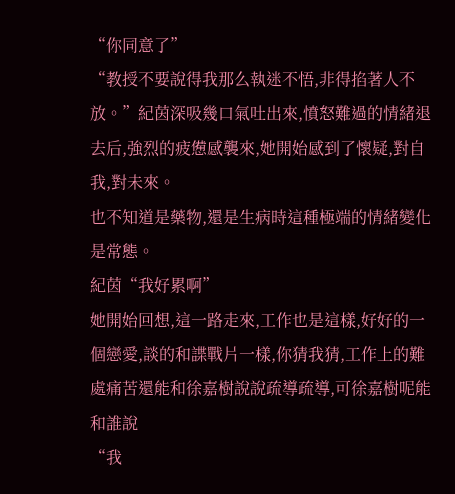“你同意了”
“教授不要說得我那么執迷不悟,非得掐著人不放。”紀茵深吸幾口氣吐出來,憤怒難過的情緒退去后,強烈的疲憊感襲來,她開始感到了懷疑,對自我,對未來。
也不知道是藥物,還是生病時這種極端的情緒變化是常態。
紀茵“我好累啊”
她開始回想,這一路走來,工作也是這樣,好好的一個戀愛,談的和諜戰片一樣,你猜我猜,工作上的難處痛苦還能和徐嘉樹說說疏導疏導,可徐嘉樹呢能和誰說
“我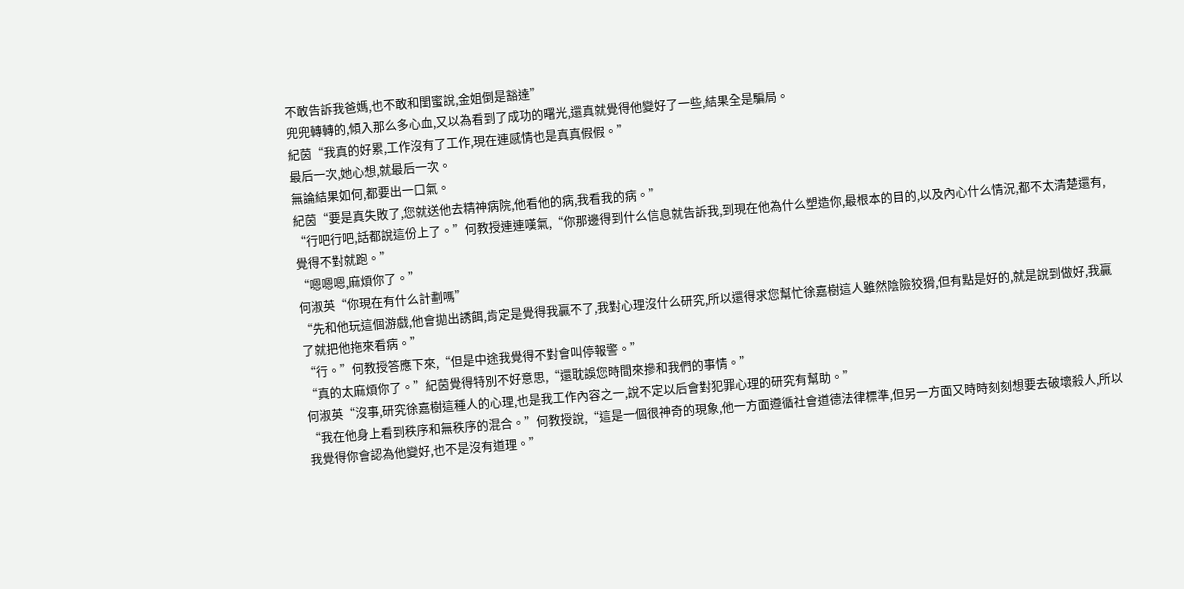不敢告訴我爸媽,也不敢和閨蜜說,金姐倒是豁達”
兜兜轉轉的,傾入那么多心血,又以為看到了成功的曙光,還真就覺得他變好了一些,結果全是騙局。
紀茵“我真的好累,工作沒有了工作,現在連感情也是真真假假。”
最后一次,她心想,就最后一次。
無論結果如何,都要出一口氣。
紀茵“要是真失敗了,您就送他去精神病院,他看他的病,我看我的病。”
“行吧行吧,話都說這份上了。”何教授連連嘆氣,“你那邊得到什么信息就告訴我,到現在他為什么塑造你,最根本的目的,以及內心什么情況,都不太清楚還有,覺得不對就跑。”
“嗯嗯嗯,麻煩你了。”
何淑英“你現在有什么計劃嗎”
“先和他玩這個游戲,他會拋出誘餌,肯定是覺得我贏不了,我對心理沒什么研究,所以還得求您幫忙徐嘉樹這人雖然陰險狡猾,但有點是好的,就是說到做好,我贏了就把他拖來看病。”
“行。”何教授答應下來,“但是中途我覺得不對會叫停報警。”
“真的太麻煩你了。”紀茵覺得特別不好意思,“還耽誤您時間來摻和我們的事情。”
何淑英“沒事,研究徐嘉樹這種人的心理,也是我工作內容之一,說不定以后會對犯罪心理的研究有幫助。”
“我在他身上看到秩序和無秩序的混合。”何教授說,“這是一個很神奇的現象,他一方面遵循社會道德法律標準,但另一方面又時時刻刻想要去破壞殺人,所以我覺得你會認為他變好,也不是沒有道理。”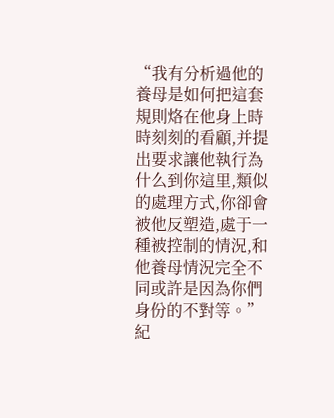“我有分析過他的養母是如何把這套規則烙在他身上時時刻刻的看顧,并提出要求讓他執行為什么到你這里,類似的處理方式,你卻會被他反塑造,處于一種被控制的情況,和他養母情況完全不同或許是因為你們身份的不對等。”
紀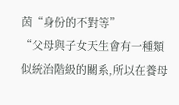茵“身份的不對等”
“父母與子女天生會有一種類似統治階級的關系,所以在養母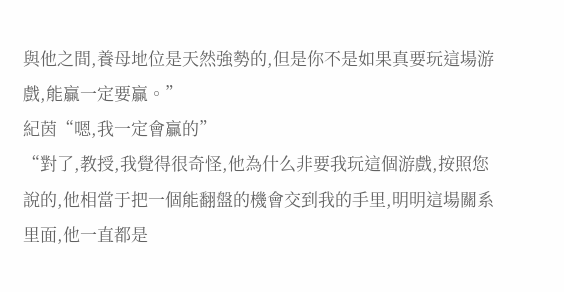與他之間,養母地位是天然強勢的,但是你不是如果真要玩這場游戲,能贏一定要贏。”
紀茵“嗯,我一定會贏的”
“對了,教授,我覺得很奇怪,他為什么非要我玩這個游戲,按照您說的,他相當于把一個能翻盤的機會交到我的手里,明明這場關系里面,他一直都是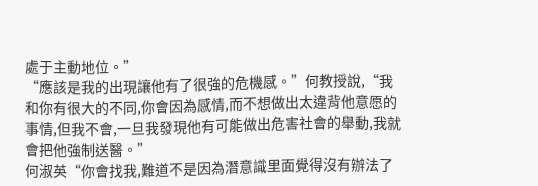處于主動地位。”
“應該是我的出現讓他有了很強的危機感。”何教授說,“我和你有很大的不同,你會因為感情,而不想做出太違背他意愿的事情,但我不會,一旦我發現他有可能做出危害社會的舉動,我就會把他強制送醫。”
何淑英“你會找我,難道不是因為潛意識里面覺得沒有辦法了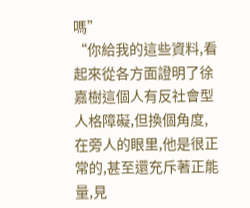嗎”
“你給我的這些資料,看起來從各方面證明了徐嘉樹這個人有反社會型人格障礙,但換個角度,在旁人的眼里,他是很正常的,甚至還充斥著正能量,見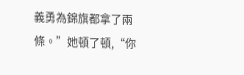義勇為錦旗都拿了兩條。”她頓了頓,“你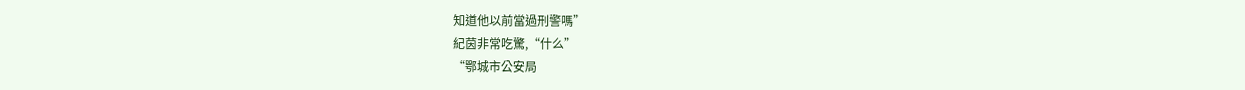知道他以前當過刑警嗎”
紀茵非常吃驚,“什么”
“鄂城市公安局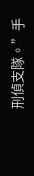刑偵支隊。”手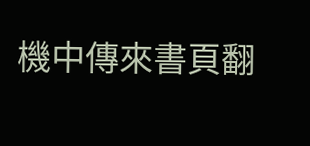機中傳來書頁翻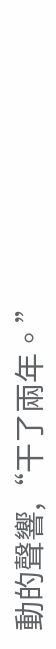動的聲響,“干了兩年。”